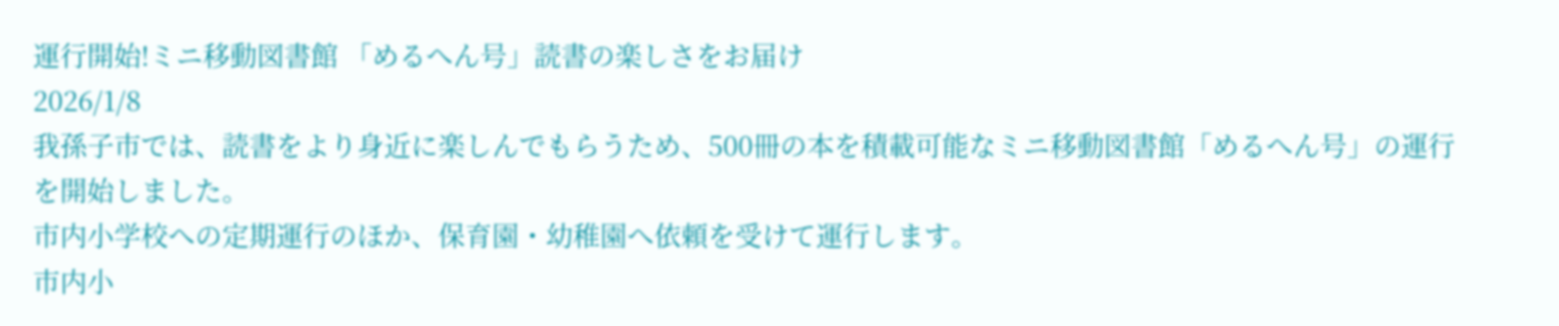運行開始!ミニ移動図書館 「めるへん号」読書の楽しさをお届け
2026/1/8
我孫子市では、読書をより身近に楽しんでもらうため、500冊の本を積載可能なミニ移動図書館「めるへん号」の運行を開始しました。
市内小学校への定期運行のほか、保育園・幼稚園へ依頼を受けて運行します。
市内小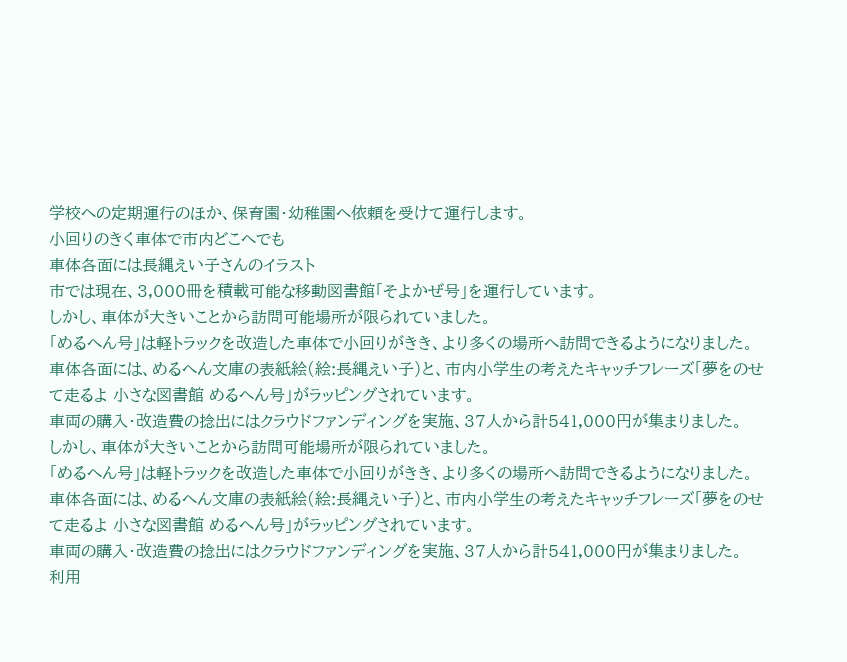学校への定期運行のほか、保育園・幼稚園へ依頼を受けて運行します。
小回りのきく車体で市内どこへでも
車体各面には長縄えい子さんのイラスト
市では現在、3,000冊を積載可能な移動図書館「そよかぜ号」を運行しています。
しかし、車体が大きいことから訪問可能場所が限られていました。
「めるへん号」は軽トラックを改造した車体で小回りがきき、より多くの場所へ訪問できるようになりました。
車体各面には、めるへん文庫の表紙絵(絵:長縄えい子)と、市内小学生の考えたキャッチフレーズ「夢をのせて走るよ 小さな図書館 めるへん号」がラッピングされています。
車両の購入・改造費の捻出にはクラウドファンディングを実施、37人から計541,000円が集まりました。
しかし、車体が大きいことから訪問可能場所が限られていました。
「めるへん号」は軽トラックを改造した車体で小回りがきき、より多くの場所へ訪問できるようになりました。
車体各面には、めるへん文庫の表紙絵(絵:長縄えい子)と、市内小学生の考えたキャッチフレーズ「夢をのせて走るよ 小さな図書館 めるへん号」がラッピングされています。
車両の購入・改造費の捻出にはクラウドファンディングを実施、37人から計541,000円が集まりました。
利用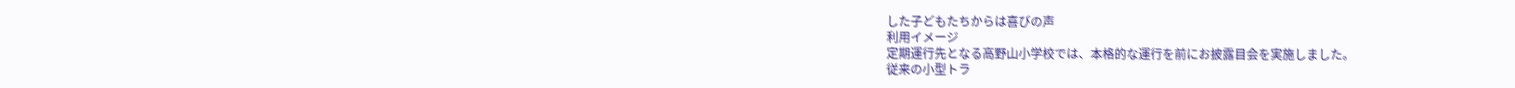した子どもたちからは喜びの声
利用イメージ
定期運行先となる高野山小学校では、本格的な運行を前にお披露目会を実施しました。
従来の小型トラ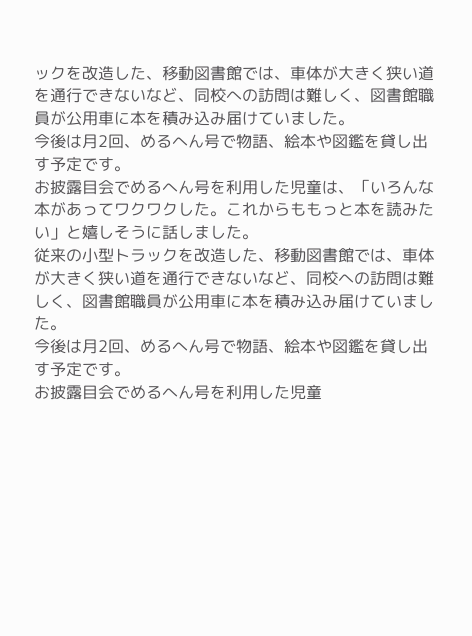ックを改造した、移動図書館では、車体が大きく狭い道を通行できないなど、同校への訪問は難しく、図書館職員が公用車に本を積み込み届けていました。
今後は月2回、めるへん号で物語、絵本や図鑑を貸し出す予定です。
お披露目会でめるへん号を利用した児童は、「いろんな本があってワクワクした。これからももっと本を読みたい」と嬉しそうに話しました。
従来の小型トラックを改造した、移動図書館では、車体が大きく狭い道を通行できないなど、同校への訪問は難しく、図書館職員が公用車に本を積み込み届けていました。
今後は月2回、めるへん号で物語、絵本や図鑑を貸し出す予定です。
お披露目会でめるへん号を利用した児童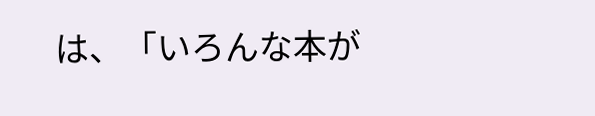は、「いろんな本が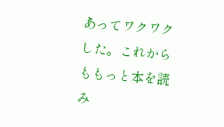あってワクワクした。これからももっと本を読み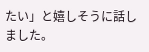たい」と嬉しそうに話しました。